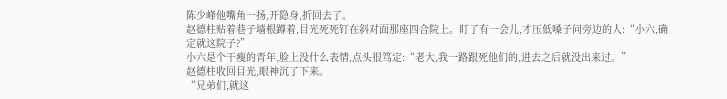陈少峰他嘴角一扬,开隐身,折回去了。
赵德柱贴着巷子墙根蹲着,目光死死钉在斜对面那座四合院上。盯了有一会儿,才压低嗓子问旁边的人:“小六,确定就这院子?”
小六是个干瘦的青年,脸上没什么表情,点头很笃定:“老大,我一路跟死他们的,进去之后就没出来过。”
赵德柱收回目光,眼神沉了下来。
“兄弟们,就这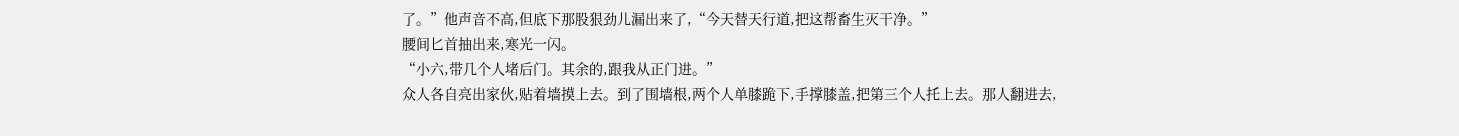了。”他声音不高,但底下那股狠劲儿漏出来了,“今天替天行道,把这帮畜生灭干净。”
腰间匕首抽出来,寒光一闪。
“小六,带几个人堵后门。其余的,跟我从正门进。”
众人各自亮出家伙,贴着墙摸上去。到了围墙根,两个人单膝跪下,手撑膝盖,把第三个人托上去。那人翻进去,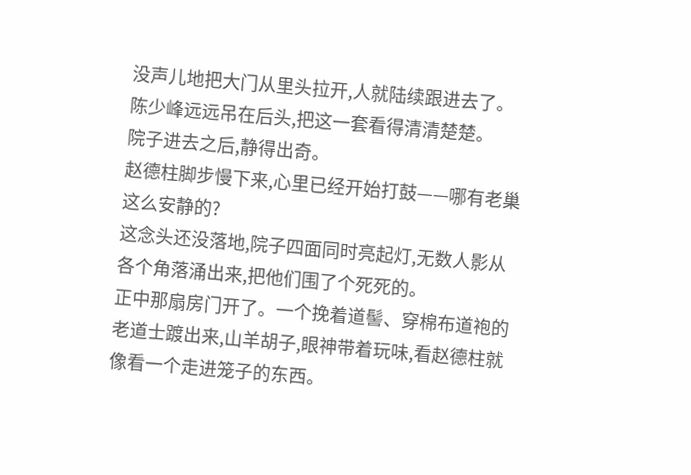没声儿地把大门从里头拉开,人就陆续跟进去了。
陈少峰远远吊在后头,把这一套看得清清楚楚。
院子进去之后,静得出奇。
赵德柱脚步慢下来,心里已经开始打鼓——哪有老巢这么安静的?
这念头还没落地,院子四面同时亮起灯,无数人影从各个角落涌出来,把他们围了个死死的。
正中那扇房门开了。一个挽着道髻、穿棉布道袍的老道士踱出来,山羊胡子,眼神带着玩味,看赵德柱就像看一个走进笼子的东西。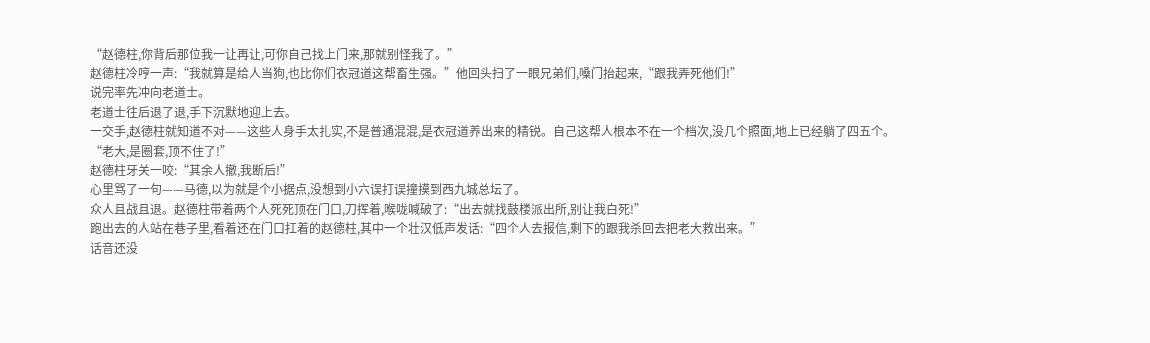“赵德柱,你背后那位我一让再让,可你自己找上门来,那就别怪我了。”
赵德柱冷哼一声:“我就算是给人当狗,也比你们衣冠道这帮畜生强。”他回头扫了一眼兄弟们,嗓门抬起来,“跟我弄死他们!”
说完率先冲向老道士。
老道士往后退了退,手下沉默地迎上去。
一交手,赵德柱就知道不对——这些人身手太扎实,不是普通混混,是衣冠道养出来的精锐。自己这帮人根本不在一个档次,没几个照面,地上已经躺了四五个。
“老大,是圈套,顶不住了!”
赵德柱牙关一咬:“其余人撤,我断后!”
心里骂了一句——马德,以为就是个小据点,没想到小六误打误撞摸到西九城总坛了。
众人且战且退。赵德柱带着两个人死死顶在门口,刀挥着,喉咙喊破了:“出去就找鼓楼派出所,别让我白死!”
跑出去的人站在巷子里,看着还在门口扛着的赵德柱,其中一个壮汉低声发话:“四个人去报信,剩下的跟我杀回去把老大救出来。”
话音还没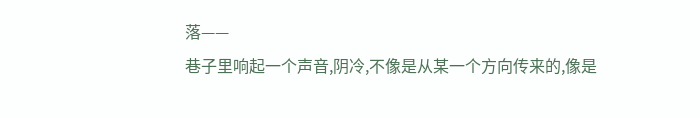落——
巷子里响起一个声音,阴冷,不像是从某一个方向传来的,像是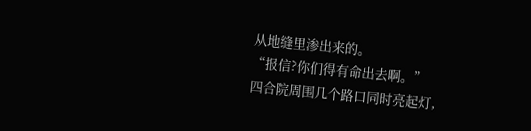从地缝里渗出来的。
“报信?你们得有命出去啊。”
四合院周围几个路口同时亮起灯,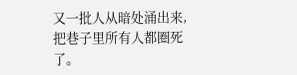又一批人从暗处涌出来,把巷子里所有人都圈死了。